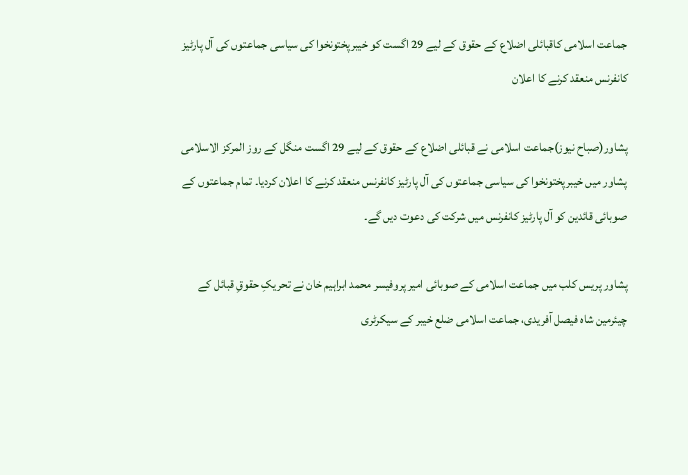جماعت اسلامی کاقبائلی اضلاع کے حقوق کے لیے 29 اگست کو خیبرپختونخوا کی سیاسی جماعتوں کی آل پارٹیز کانفرنس منعقد کرنے کا اعلان

پشاور(صباح نیوز)جماعت اسلامی نے قبائلی اضلاع کے حقوق کے لیے 29 اگست منگل کے روز المرکز الاسلامی پشاور میں خیبرپختونخوا کی سیاسی جماعتوں کی آل پارٹیز کانفرنس منعقد کرنے کا اعلان کردیا۔ تمام جماعتوں کے صوبائی قائدین کو آل پارٹیز کانفرنس میں شرکت کی دعوت دیں گے۔

پشاور پریس کلب میں جماعت اسلامی کے صوبائی امیر پروفیسر محمد ابراہیم خان نے تحریکِ حقوقِ قبائل کے چیئرمین شاہ فیصل آفریدی، جماعت اسلامی ضلع خیبر کے سیکرٹری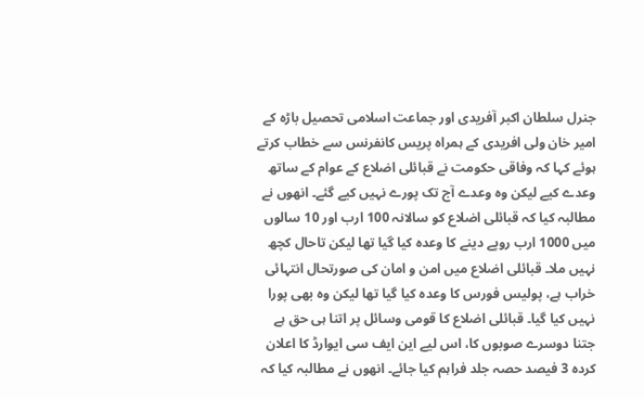جنرل سلطان اکبر آفریدی اور جماعت اسلامی تحصیل باڑہ کے امیر خان ولی افریدی کے ہمراہ پریس کانفرنس سے خطاب کرتے ہوئے کہا کہ وفاقی حکومت نے قبائلی اضلاع کے عوام کے ساتھ وعدے کیے لیکن وہ وعدے آج تک پورے نہیں کیے گئے۔ انھوں نے مطالبہ کیا کہ قبائلی اضلاع کو سالانہ 100 ارب اور 10 سالوں میں 1000 ارب روپے دینے کا وعدہ کیا گیا تھا لیکن تاحال کچھ نہیں ملا۔ قبائلی اضلاع میں امن و امان کی صورتحال انتہائی خراب ہے، پولیس فورس کا وعدہ کیا گیا تھا لیکن وہ بھی پورا نہیں کیا گیا۔ قبائلی اضلاع کا قومی وسائل پر اتنا ہی حق ہے جتنا دوسرے صوبوں کا، اس لیے این ایف سی ایوارڈ کا اعلان کردہ 3 فیصد حصہ جلد فراہم کیا جائے۔ انھوں نے مطالبہ کیا کہ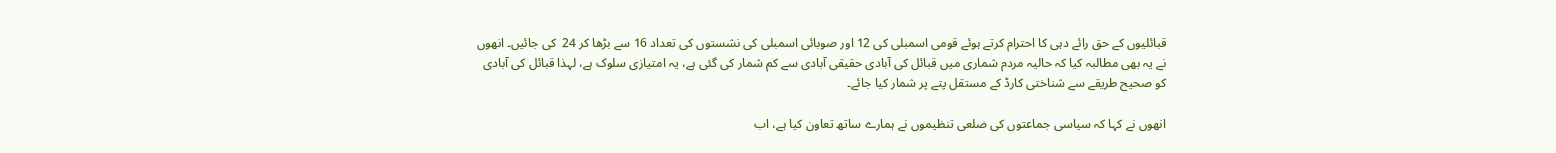قبائلیوں کے حق رائے دہی کا احترام کرتے ہوئے قومی اسمبلی کی 12 اور صوبائی اسمبلی کی نشستوں کی تعداد 16 سے بڑھا کر 24  کی جائیں۔ انھوں نے یہ بھی مطالبہ کیا کہ حالیہ مردم شماری میں قبائل کی آبادی حقیقی آبادی سے کم شمار کی گئی ہے، یہ امتیازی سلوک ہے، لہذا قبائل کی آبادی کو صحیح طریقے سے شناختی کارڈ کے مستقل پتے پر شمار کیا جائے۔

انھوں نے کہا کہ سیاسی جماعتوں کی ضلعی تنظیموں نے ہمارے ساتھ تعاون کیا ہے، اب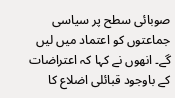صوبائی سطح پر سیاسی جماعتوں کو اعتماد میں لیں گے۔ انھوں نے کہا کہ اعتراضات کے باوجود قبائلی اضلاع کا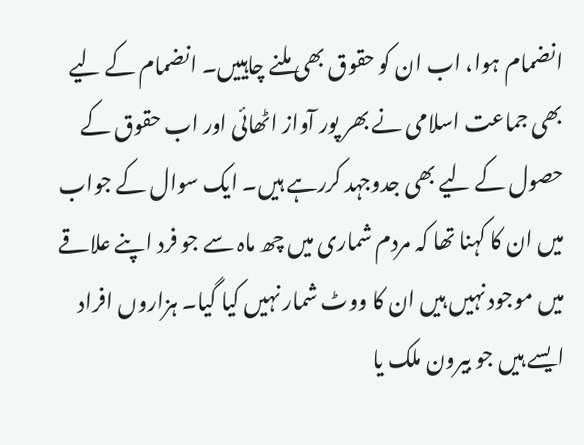انضمام ہوا، اب ان کو حقوق بھی ملنے چاہییں۔ انضمام کے لیے بھی جماعت اسلامی نے بھر پور آواز اٹھائی اور اب حقوق کے حصول کے لیے بھی جدوجہد کررہے ہیں۔ ایک سوال کے جواب میں ان کا کہنا تھا کہ مردم شماری میں چھ ماہ سے جو فرد اپنے علاقے میں موجود نہیں ہیں ان کا ووٹ شمار نہیں کیا گیا۔ ہزاروں افراد ایسے ہیں جو بیرون ملک یا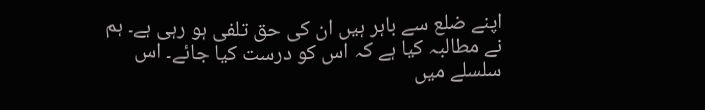اپنے ضلع سے باہر ہیں ان کی حق تلفی ہو رہی ہے۔ ہم نے مطالبہ کیا ہے کہ اس کو درست کیا جائے۔ اس سلسلے میں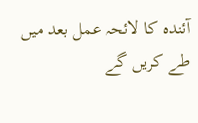آئندہ کا لائحہ عمل بعد میں طے کریں گے